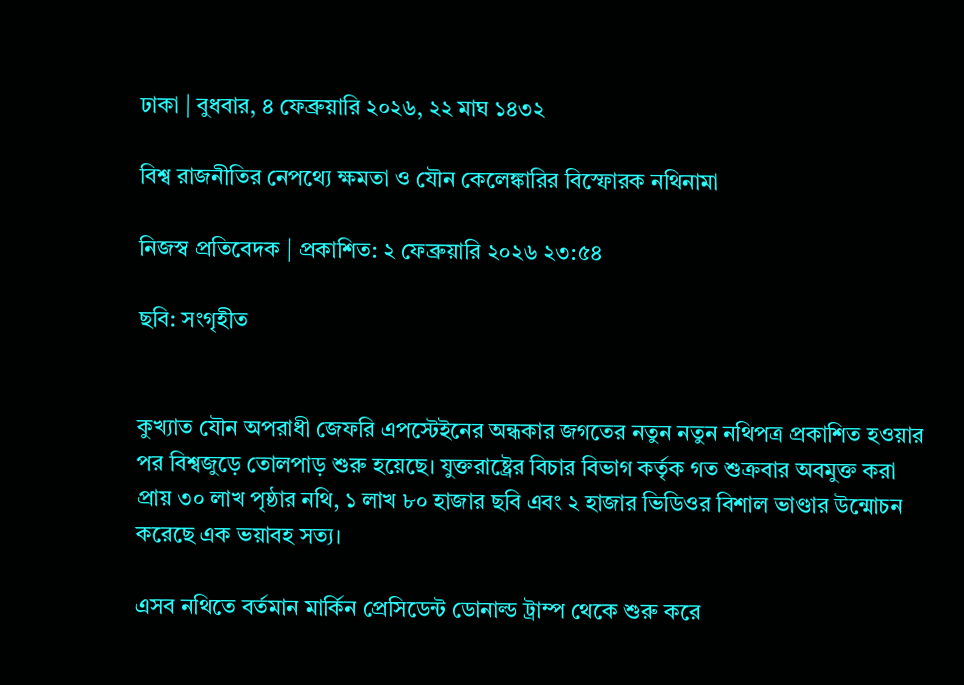ঢাকা | বুধবার, ৪ ফেব্রুয়ারি ২০২৬, ২২ মাঘ ১৪৩২

বিশ্ব রাজনীতির নেপথ্যে ক্ষমতা ও যৌন কেলেঙ্কারির বিস্ফোরক নথিনামা

নিজস্ব প্রতিবেদক | প্রকাশিত: ২ ফেব্রুয়ারি ২০২৬ ২৩:৫৪

ছবি: সংগৃহীত


কুখ্যাত যৌন অপরাধী জেফরি এপস্টেইনের অন্ধকার জগতের নতুন নতুন নথিপত্র প্রকাশিত হওয়ার পর বিশ্বজুড়ে তোলপাড় শুরু হয়েছে। যুক্তরাষ্ট্রের বিচার বিভাগ কর্তৃক গত শুক্রবার অবমুক্ত করা প্রায় ৩০ লাখ পৃষ্ঠার নথি, ১ লাখ ৮০ হাজার ছবি এবং ২ হাজার ভিডিওর বিশাল ভাণ্ডার উন্মোচন করেছে এক ভয়াবহ সত্য।

এসব নথিতে বর্তমান মার্কিন প্রেসিডেন্ট ডোনাল্ড ট্রাম্প থেকে শুরু করে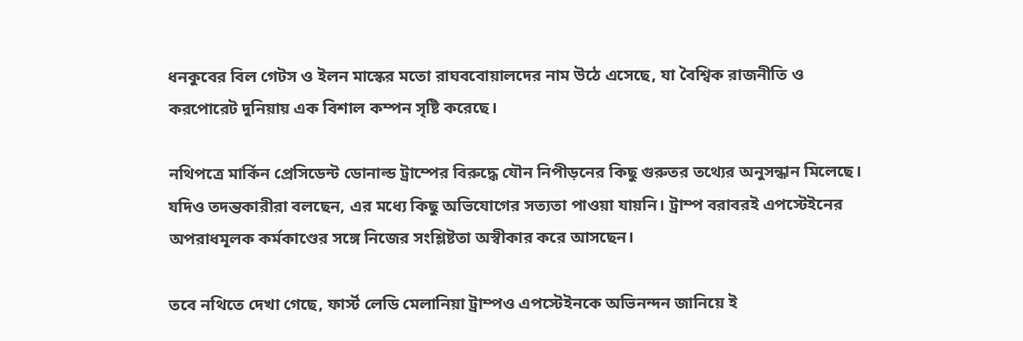ধনকুবের বিল গেটস ও ইলন মাস্কের মতো রাঘববোয়ালদের নাম উঠে এসেছে, যা বৈশ্বিক রাজনীতি ও করপোরেট দুনিয়ায় এক বিশাল কম্পন সৃষ্টি করেছে।

নথিপত্রে মার্কিন প্রেসিডেন্ট ডোনাল্ড ট্রাম্পের বিরুদ্ধে যৌন নিপীড়নের কিছু গুরুতর তথ্যের অনুসন্ধান মিলেছে। যদিও তদন্তকারীরা বলছেন, এর মধ্যে কিছু অভিযোগের সত্যতা পাওয়া যায়নি। ট্রাম্প বরাবরই এপস্টেইনের অপরাধমূলক কর্মকাণ্ডের সঙ্গে নিজের সংশ্লিষ্টতা অস্বীকার করে আসছেন।

তবে নথিতে দেখা গেছে, ফার্স্ট লেডি মেলানিয়া ট্রাম্পও এপস্টেইনকে অভিনন্দন জানিয়ে ই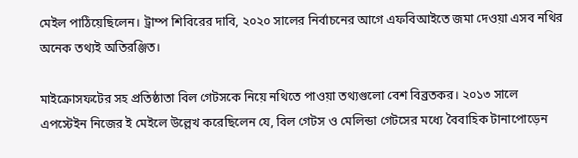মেইল পাঠিয়েছিলেন। ট্রাম্প শিবিরের দাবি, ২০২০ সালের নির্বাচনের আগে এফবিআইতে জমা দেওয়া এসব নথির অনেক তথ্যই অতিরঞ্জিত।

মাইক্রোসফটের সহ প্রতিষ্ঠাতা বিল গেটসকে নিয়ে নথিতে পাওয়া তথ্যগুলো বেশ বিব্রতকর। ২০১৩ সালে এপস্টেইন নিজের ই মেইলে উল্লেখ করেছিলেন যে, বিল গেটস ও মেলিন্ডা গেটসের মধ্যে বৈবাহিক টানাপোড়েন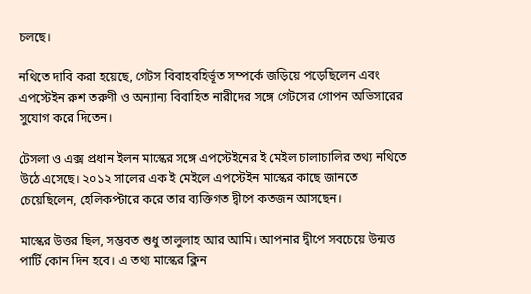চলছে।

নথিতে দাবি করা হয়েছে, গেটস বিবাহবহির্ভূত সম্পর্কে জড়িয়ে পড়েছিলেন এবং এপস্টেইন রুশ তরুণী ও অন্যান্য বিবাহিত নারীদের সঙ্গে গেটসের গোপন অভিসারের সুযোগ করে দিতেন।

টেসলা ও এক্স প্রধান ইলন মাস্কের সঙ্গে এপস্টেইনের ই মেইল চালাচালির তথ্য নথিতে উঠে এসেছে। ২০১২ সালের এক ই মেইলে এপস্টেইন মাস্কের কাছে জানতে চেয়েছিলেন, হেলিকপ্টারে করে তার ব্যক্তিগত দ্বীপে কতজন আসছেন।

মাস্কের উত্তর ছিল, সম্ভবত শুধু তালুলাহ আর আমি। আপনার দ্বীপে সবচেয়ে উন্মত্ত পার্টি কোন দিন হবে। এ তথ্য মাস্কের ক্লিন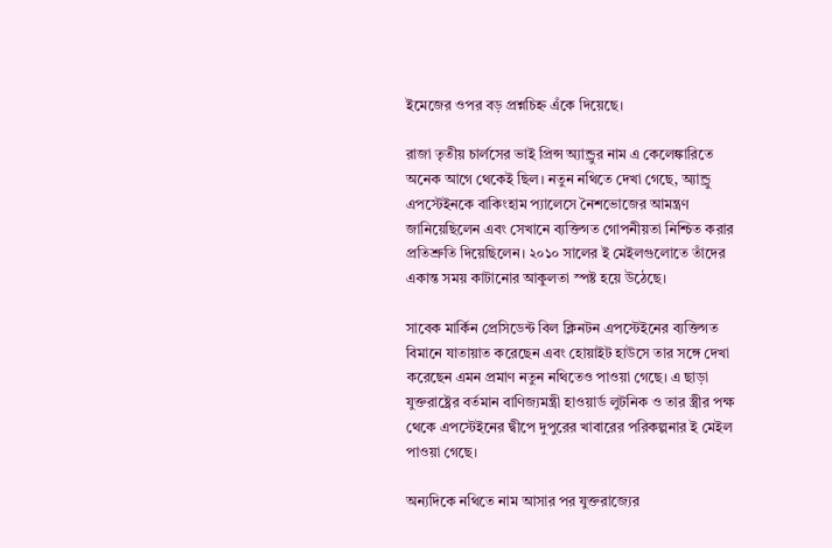ইমেজের ওপর বড় প্রশ্নচিহ্ন এঁকে দিয়েছে।

রাজা তৃতীয় চার্লসের ভাই প্রিন্স অ্যান্ড্রুর নাম এ কেলেঙ্কারিতে অনেক আগে থেকেই ছিল। নতুন নথিতে দেখা গেছে, অ্যান্ড্রু এপস্টেইনকে বাকিংহাম প্যালেসে নৈশভোজের আমন্ত্রণ জানিয়েছিলেন এবং সেখানে ব্যক্তিগত গোপনীয়তা নিশ্চিত করার প্রতিশ্রুতি দিয়েছিলেন। ২০১০ সালের ই মেইলগুলোতে তাঁদের একান্ত সময় কাটানোর আকুলতা স্পষ্ট হয়ে উঠেছে।

সাবেক মার্কিন প্রেসিডেন্ট বিল ক্লিনটন এপস্টেইনের ব্যক্তিগত বিমানে যাতায়াত করেছেন এবং হোয়াইট হাউসে তার সঙ্গে দেখা করেছেন এমন প্রমাণ নতুন নথিতেও পাওয়া গেছে। এ ছাড়া যুক্তরাষ্ট্রের বর্তমান বাণিজ্যমন্ত্রী হাওয়ার্ড লুটনিক ও তার স্ত্রীর পক্ষ থেকে এপস্টেইনের দ্বীপে দুপুরের খাবারের পরিকল্পনার ই মেইল পাওয়া গেছে।

অন্যদিকে নথিতে নাম আসার পর যুক্তরাজ্যের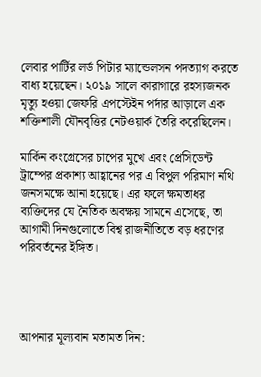লেবার পার্টির লর্ড পিটার ম্যান্ডেলসন পদত্যাগ করতে বাধ্য হয়েছেন। ২০১৯ সালে কারাগারে রহস্যজনক মৃত্যু হওয়া জেফরি এপস্টেইন পর্দার আড়ালে এক শক্তিশালী যৌনবৃত্তির নেটওয়ার্ক তৈরি করেছিলেন।

মার্কিন কংগ্রেসের চাপের মুখে এবং প্রেসিডেন্ট ট্রাম্পের প্রকাশ্য আহ্বানের পর এ বিপুল পরিমাণ নথি জনসমক্ষে আনা হয়েছে। এর ফলে ক্ষমতাধর ব্যক্তিদের যে নৈতিক অবক্ষয় সামনে এসেছে, তা আগামী দিনগুলোতে বিশ্ব রাজনীতিতে বড় ধরণের পরিবর্তনের ইঙ্গিত।




আপনার মূল্যবান মতামত দিন: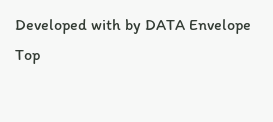Developed with by DATA Envelope
Top